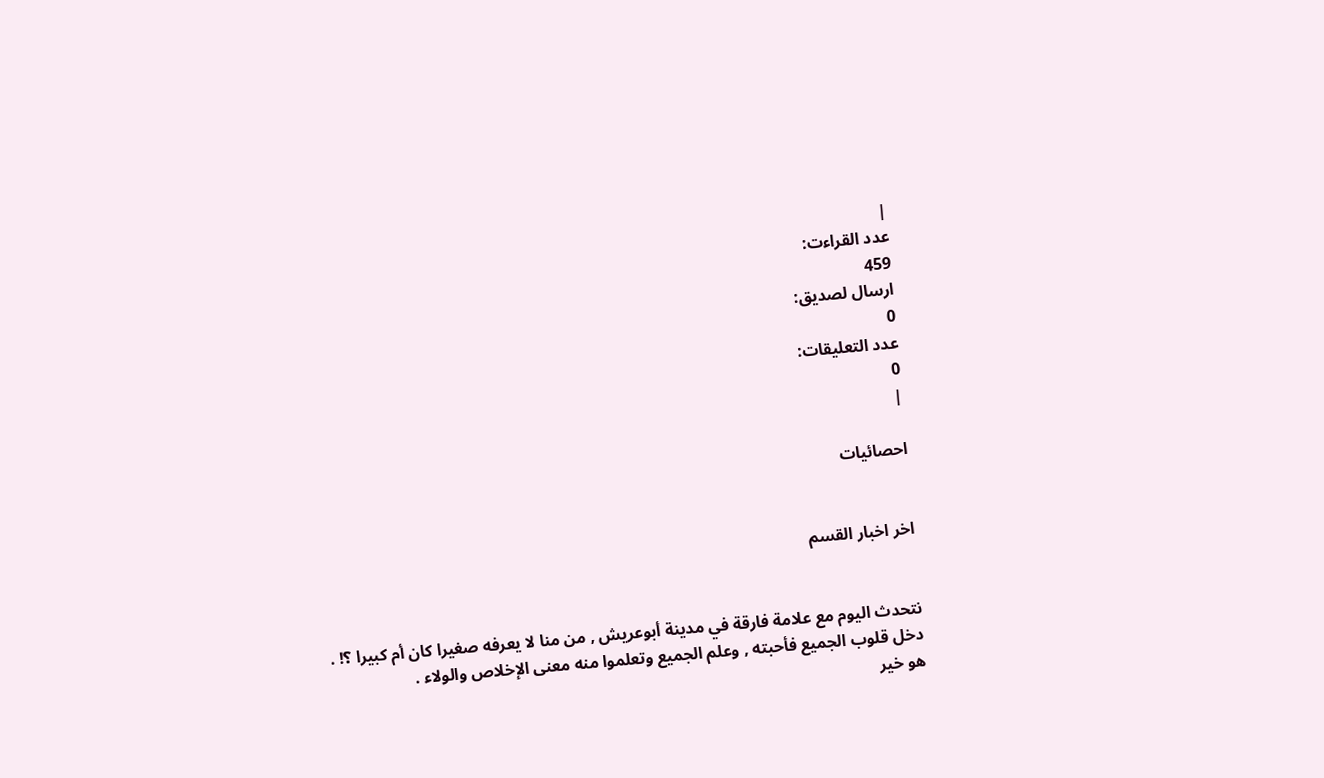|
عدد القراءت:
459
ارسال لصديق:
0
عدد التعليقات:
0
|

احصائيات


اخر اخبار القسم


نتحدث اليوم مع علامة فارقة في مدينة أبوعريش , من منا لا يعرفه صغيرا كان أم كبيرا ؟! .
دخل قلوب الجميع فأحبته , وعلم الجميع وتعلموا منه معنى الإخلاص والولاء .
هو خير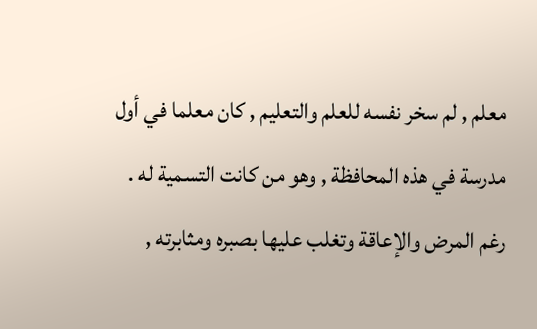معلم , لم سخر نفسه للعلم والتعليم , كان معلما في أول مدرسة في هذه المحافظة , وهو من كانت التسمية له .
رغم المرض والإعاقة وتغلب عليها بصبره ومثابرته ,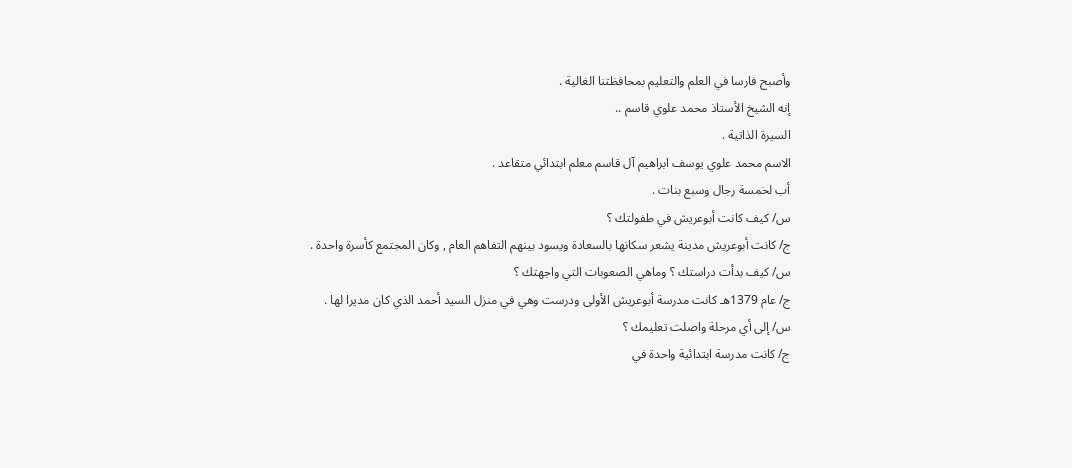وأصبح فارسا في العلم والتعليم بمحافظتنا الغالية .
إنه الشيخ الأستاذ محمد علوي قاسم ..
السيرة الذاتية .
الاسم محمد علوي يوسف ابراهيم آل قاسم معلم ابتدائي متقاعد .
أب لخمسة رجال وسبع بنات .
س/ كيف كانت أبوعريش في طفولتك ؟
ج/ كانت أبوعريش مدينة يشعر سكانها بالسعادة ويسود بينهم التفاهم العام , وكان المجتمع كأسرة واحدة .
س/ كيف بدأت دراستك ؟ وماهي الصعوبات التي واجهتك ؟
ج/ عام 1379هـ كانت مدرسة أبوعريش الأولى ودرست وهي في منزل السيد أحمد الذي كان مديرا لها .
س/ إلى أي مرحلة واصلت تعليمك ؟
ج/ كانت مدرسة ابتدائية واحدة في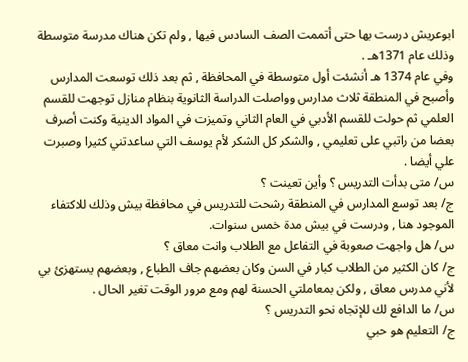ابوعريش درست بها حتى أتممت الصف السادس فيها , ولم تكن هناك مدرسة متوسطة وذلك عام 1371هـ .
وفي عام 1374 هـ أنشئت أول متوسطة في المحافظة , ثم بعد ذلك توسعت المدارس وأصبح في المنطقة ثلاث مدارس وواصلت الدراسة الثانوية بنظام منازل توجهت للقسم العلمي ثم حولت للقسم الأدبي في العام الثاني وتميزت في المواد الدينية وكنت أصرف بعضا من راتبي على تعليمي , والشكر كل الشكر لأم يوسف التي ساعدتني كثيرا وصبرت علي أيضا .
س/ متى بدأت التدريس ؟ وأين تعينت ؟
ج/ بعد توسع المدارس في المنطقة رشحت للتدريس في محافظة بيش وذلك للاكتفاء الموجود هنا , ودرست في بيش مدة خمس سنوات.
س/ هل واجهت صعوبة في التفاعل مع الطلاب وانت معاق ؟
ج/ كان الكثير من الطلاب كبار في السن وكان بعضهم جاف الطباع , وبعضهم يستهزئ بي لأني مدرس معاق , ولكن بمعاملتي الحسنة لهم ومع مرور الوقت تغير الحال .
س/ ما الدافع لك للإتجاه نحو التدريس ؟
ج/ التعليم هو حبي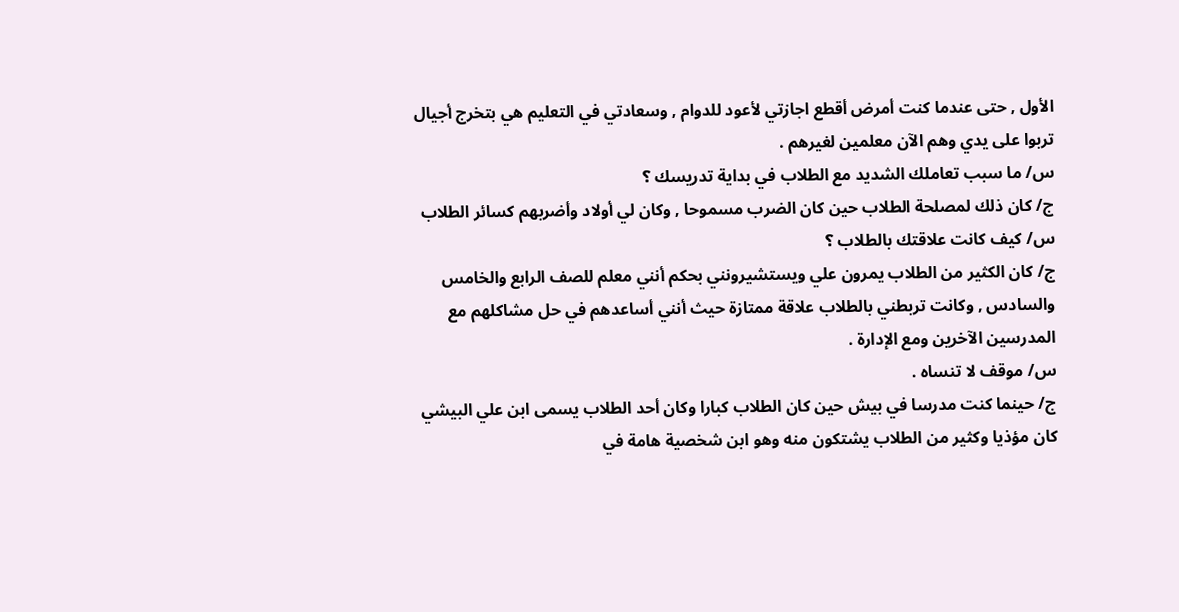الأول , حتى عندما كنت أمرض أقطع اجازتي لأعود للدوام , وسعادتي في التعليم هي بتخرج أجيال تربوا على يدي وهم الآن معلمين لغيرهم .
س/ ما سبب تعاملك الشديد مع الطلاب في بداية تدريسك ؟
ج/ كان ذلك لمصلحة الطلاب حين كان الضرب مسموحا , وكان لي أولاد وأضربهم كسائر الطلاب
س/ كيف كانت علاقتك بالطلاب ؟
ج/ كان الكثير من الطلاب يمرون علي ويستشيرونني بحكم أنني معلم للصف الرابع والخامس والسادس , وكانت تربطني بالطلاب علاقة ممتازة حيث أنني أساعدهم في حل مشاكلهم مع المدرسين الآخرين ومع الإدارة .
س/ موقف لا تنساه .
ج/ حينما كنت مدرسا في بيش حين كان الطلاب كبارا وكان أحد الطلاب يسمى ابن علي البيشي كان مؤذيا وكثير من الطلاب يشتكون منه وهو ابن شخصية هامة في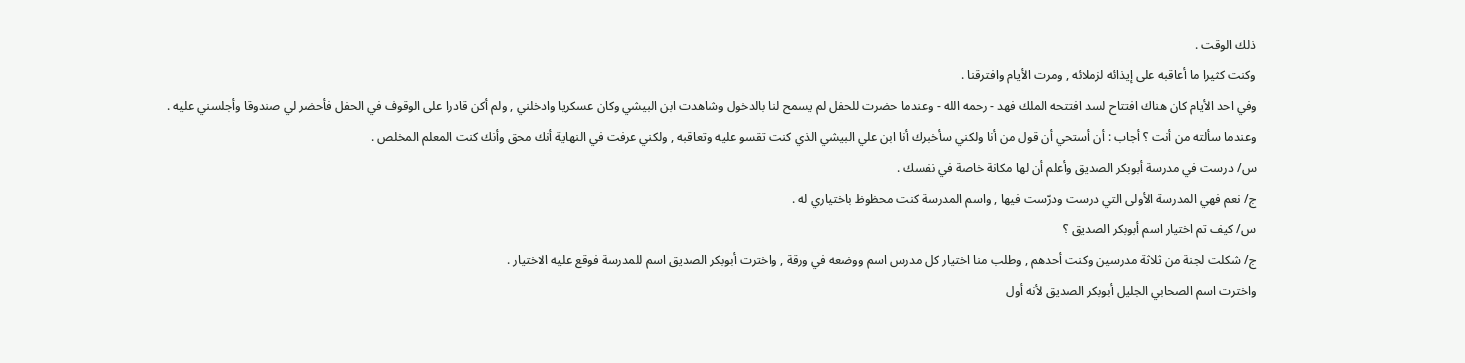ذلك الوقت .
وكنت كثيرا ما أعاقبه على إيذائه لزملائه , ومرت الأيام وافترقنا .
وفي احد الأيام كان هناك افتتاح لسد افتتحه الملك فهد - رحمه الله - وعندما حضرت للحفل لم يسمح لنا بالدخول وشاهدت ابن البيشي وكان عسكريا وادخلني , ولم أكن قادرا على الوقوف في الحفل فأحضر لي صندوقا وأجلسني عليه .
وعندما سألته من أنت ؟ أجاب : أن أستحي أن قول من أنا ولكني سأخبرك أنا ابن علي البيشي الذي كنت تقسو عليه وتعاقبه , ولكني عرفت في النهاية أنك محق وأنك كنت المعلم المخلص .
س/ درست في مدرسة أبوبكر الصديق وأعلم أن لها مكانة خاصة في نفسك .
ج/ نعم فهي المدرسة الأولى التي درست ودرّست فيها , واسم المدرسة كنت محظوظ باختياري له .
س/ كيف تم اختيار اسم أبوبكر الصديق ؟
ج/ شكلت لجنة من ثلاثة مدرسين وكنت أحدهم , وطلب منا اختيار كل مدرس اسم ووضعه في ورقة , واخترت أبوبكر الصديق اسم للمدرسة فوقع عليه الاختيار .
واخترت اسم الصحابي الجليل أبوبكر الصديق لأنه أول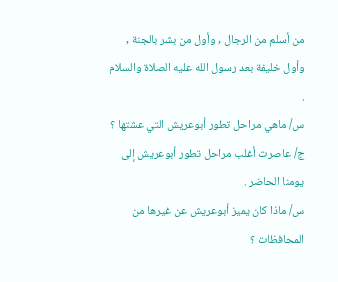من أسلم من الرجال , وأول من بشر بالجنة , وأول خليفة بعد رسول الله عليه الصلاة والسلام .
س/ ماهي مراحل تطور أبوعريش التي عشتها ؟
ج/ عاصرت أغلب مراحل تطور أبوعريش إلى يومنا الحاضر .
س/ ماذا كان يميز أبوعريش عن غيرها من المحافظات ؟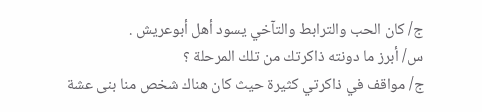ج/ كان الحب والترابط والتآخي يسود أهل أبوعريش .
س/ أبرز ما دونته ذاكرتك من تلك المرحلة ؟
ج/ مواقف في ذاكرتي كثيرة حيث كان هناك شخص منا بنى عشة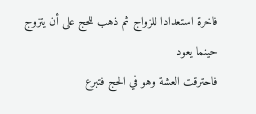فاخرة استعدادا للزواج ثم ذهب للحج على أن يتزوج حينما يعود
فاحترقت العشة وهو في الحج فتبرع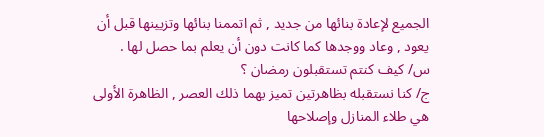الجميع لإعادة بنائها من جديد , ثم اتممنا بنائها وتزيينها قبل أن يعود , وعاد ووجدها كما كانت دون أن يعلم بما حصل لها .
س/ كيف كنتم تستقبلون رمضان ؟
ج/ كنا نستقبله بظاهرتين تميز بهما ذلك العصر , الظاهرة الأولى هي طلاء المنازل وإصلاحها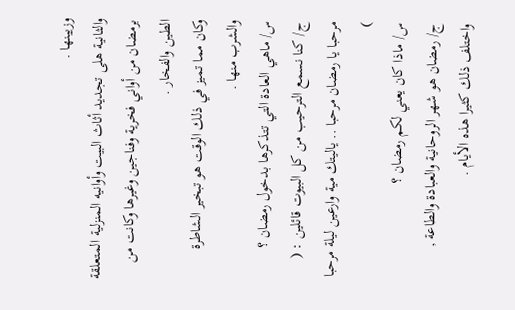وزيينها .
والثانية هلى تجديد أثاث البيت وأوانيه المنزلية المتعلقة برمضان من أواني فخرية وفناجين وغيرها وكانت من الطين والفخار .
وكان مما تميز في ذلك الوقت هو تبخير الشاطرة والشرب منها .
س/ ماهي العادة التي تتذكرها بدخول رمضان ؟
ج/ كنا نسمع الترحيب من كل البيوت قائلين : ( مرحبا يا رمضان مرحبا .. ياليتك مية وارعين ليلة مرحبا )
س/ ماذا كان يعني لكم رمضان ؟
ج/ رمضان هو شهر الروحانية والعبادة والطاعة , واختلف ذلك كثيرا هذه الأيام .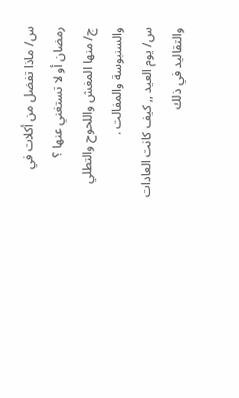س/ ماذا تفضل من أكلات في رمضان أو لا تستغني عنها ؟
ج/ منها المغش واللحوح والتطلي والسنبوسة والمفالت .
س/ يوم العيد ,, كيف كانت العادات والتقاليد في ذلك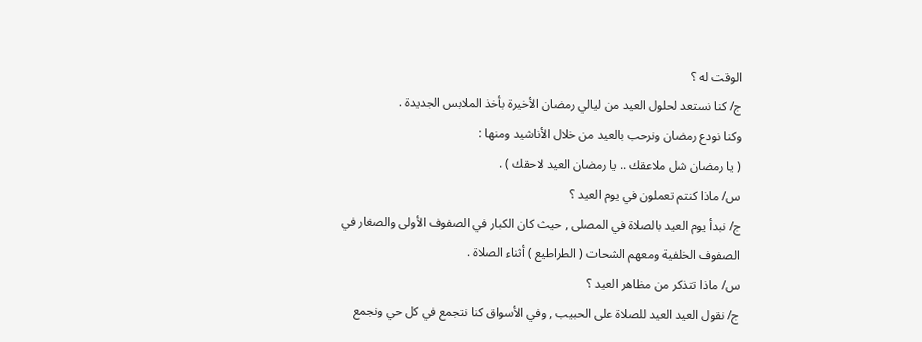الوقت له ؟
ج/ كنا نستعد لحلول العيد من ليالي رمضان الأخيرة بأخذ الملابس الجديدة .
وكنا نودع رمضان ونرحب بالعيد من خلال الأناشيد ومنها :
( يا رمضان شل ملاعقك .. يا رمضان العيد لاحقك ) .
س/ ماذا كنتم تعملون في يوم العيد ؟
ج/ نبدأ يوم العيد بالصلاة في المصلى , حيث كان الكبار في الصفوف الأولى والصغار في الصفوف الخلفية ومعهم الشحات ( الطراطيع ) أثناء الصلاة .
س/ ماذا تتذكر من مظاهر العيد ؟
ج/ نقول العيد العيد للصلاة على الحبيب , وفي الأسواق كنا نتجمع في كل حي ونجمع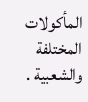المأكولات المختلفة والشعبية .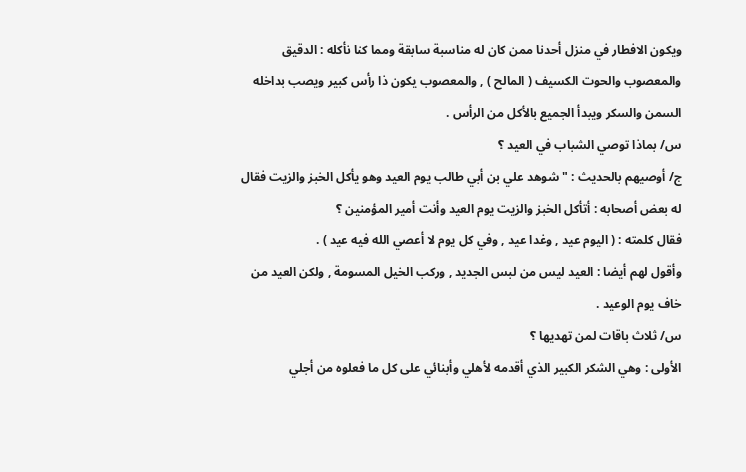ويكون الافطار في منزل أحدنا ممن كان له مناسبة سابقة ومما كنا نأكله : الدقيق والمعصوب والحوت الكسيف ( المالح ) , والمعصوب يكون ذا رأس كبير ويصب بداخله السمن والسكر ويبدأ الجميع بالأكل من الرأس .
س/ بماذا توصي الشباب في العيد ؟
ج/ أوصيهم بالحديث : " شوهد علي بن أبي طالب يوم العيد وهو يأكل الخبز والزيت فقال له بعض أصحابه : أتأكل الخبز والزيت يوم العيد وأنت أمير المؤمنين ؟
فقال كلمته : ( اليوم عيد , وغدا عيد , وفي كل يوم لا أعصي الله فيه عيد ) .
وأقول لهم أيضا : العيد ليس من لبس الجديد , وركب الخيل المسومة , ولكن العيد من خاف يوم الوعيد .
س/ ثلاث باقات لمن تهديها ؟
الأولى : وهي الشكر الكبير الذي أقدمه لأهلي وأبنائي على كل ما فعلوه من أجلي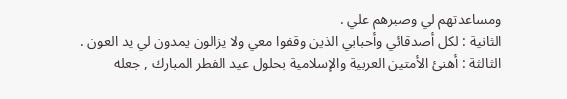ومساعدتهم لي وصبرهم علي .
الثانية : لكل أصدقائي وأحبابي الذين وقفوا معي ولا يزالون يمدون لي يد العون .
الثالثة : أهنئ الأمتين العربية والإسلامية بحلول عيد الفطر المبارك , جعله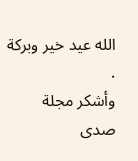الله عيد خير وبركة .
وأشكر مجلة صدى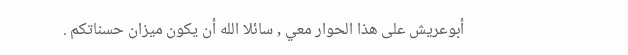أبوعريش على هذا الحوار معي , سائلا الله أن يكون ميزان حسناتكم .